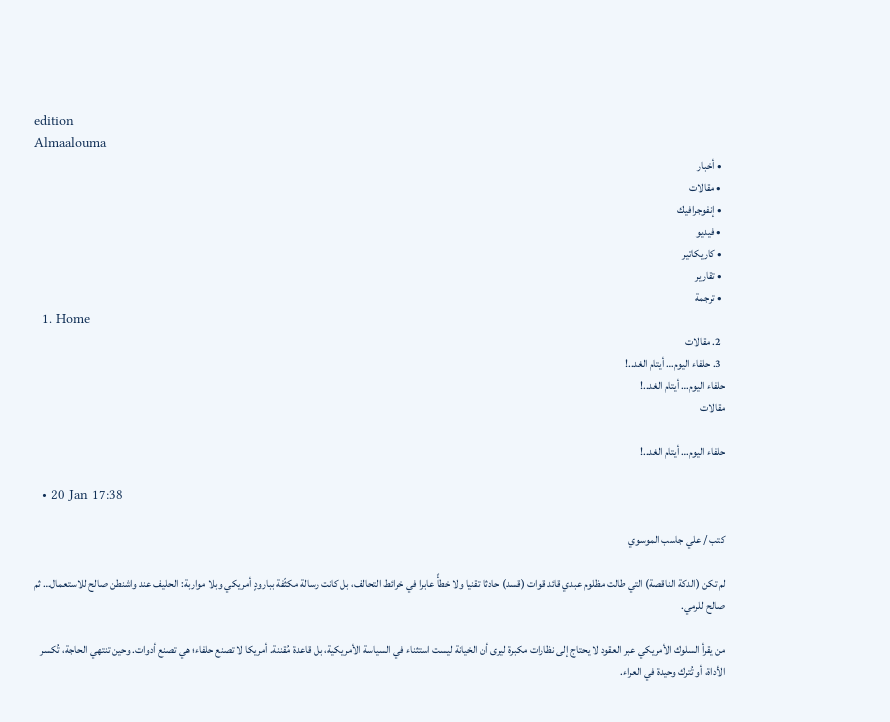edition
Almaalouma
  • أخبار
  • مقالات
  • إنفوجرافيك
  • فيديو
  • كاريكاتير
  • تقارير
  • ترجمة
  1. Home
  2. مقالات
  3. حلفاء اليوم… أيتام الغد..!
حلفاء اليوم… أيتام الغد..!
مقالات

حلفاء اليوم… أيتام الغد..!

  • 20 Jan 17:38

كتب / علي جاسب الموسوي

لم تكن (الدكة الناقصة) التي طالت مظلوم عبدي قائد قوات (قسد) حادثا تقنيا ولا خطأً عابرا في خرائط التحالف، بل كانت رسالة مكثّفة ببارودٍ أمريكي وبلا مواربة: الحليف عند واشنطن صالح للاستعمال… ثم صالح للرمي.

من يقرأ السلوك الأمريكي عبر العقود لا يحتاج إلى نظارات مكبرة ليرى أن الخيانة ليست استثناء في السياسة الأمريكية، بل قاعدة مُقننة. أمريكا لا تصنع حلفاء؛ هي تصنع أدوات. وحين تنتهي الحاجة، تُكسر الأداة، أو تُترك وحيدة في العراء.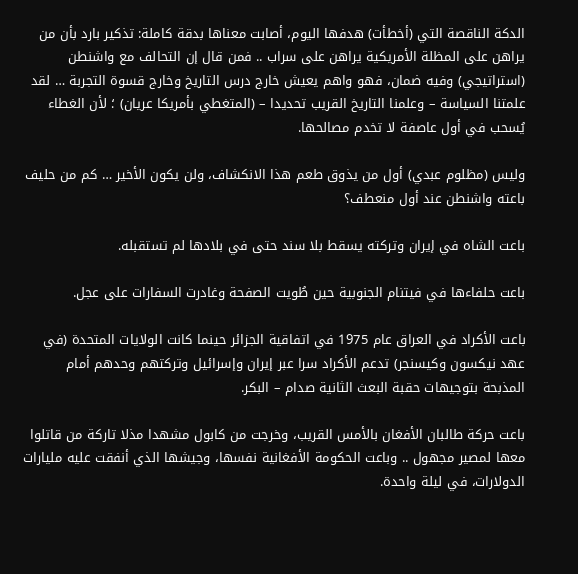الدكة الناقصة التي (أخطأت) هدفها اليوم، أصابت معناها بدقة كاملة: تذكير بارد بأن من يراهن على المظلة الأمريكية يراهن على سراب .. فمن قال إن التحالف مع واشنطن (استراتيجي) وفيه ضمان، فهو واهم يعيش خارج درس التاريخ وخارج قسوة التجربة … لقد علمتنا السياسة – وعلمنا التاريخ القريب تحديدا – (المتغطي بأمريكا عريان) ؛ لأن الغطاء يُسحب في أول عاصفة لا تخدم مصالحها.

وليس (مظلوم عبدي) أول من يذوق طعم هذا الانكشاف، ولن يكون الأخير … كم من حليف باعته واشنطن عند أول منعطف؟

باعت الشاه في إيران وتركته يسقط بلا سند حتى في بلادها لم تستقبله.

باعت حلفاءها في فيتنام الجنوبية حين طُويت الصفحة وغادرت السفارات على عجل.

باعت الأكراد في العراق عام 1975 في اتفاقية الجزائر حينما كانت الولايات المتحدة (في عهد نيكسون وكيسنجر) تدعم الأكراد سرا عبر إيران وإسرائيل وتركتهم وحدهم أمام المذبحة بتوجيهات حقبة البعث الثانية صدام – البكر.

باعت حركة طالبان الأفغان بالأمس القريب، وخرجت من كابول مشهدا مذلا تاركة من قاتلوا معها لمصير مجهول .. وباعت الحكومة الأفغانية نفسها، وجيشها الذي أنفقت عليه مليارات الدولارات، في ليلة واحدة.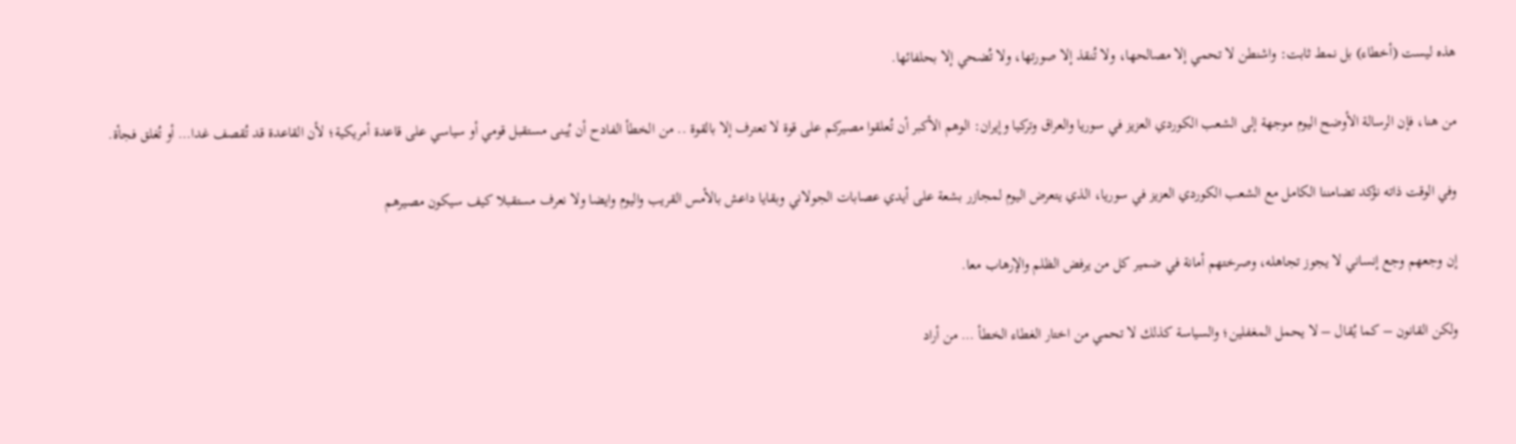هذه ليست (أخطاء) بل نمط ثابت: واشنطن لا تحمي إلا مصالحها، ولا تُنقذ إلا صورتها، ولا تُضحي إلا بحلفائها.

من هنا، فإن الرسالة الأوضح اليوم موجهة إلى الشعب الكوردي العزيز في سوريا والعراق وتركيا وإيران: الوهم الأكبر أن تُعلقوا مصيركم على قوة لا تعترف إلا بالقوة .. من الخطأ الفادح أن يُبنى مستقبل قومي أو سياسي على قاعدة أمريكية؛ لأن القاعدة قد تُقصف غدا… أو تُغلق فجأة.

وفي الوقت ذاته نؤكد تضامننا الكامل مع الشعب الكوردي العزيز في سوريا، الذي يتعرض اليوم لمجازر بشعة على أيدي عصابات الجولاني وبقايا داعش بالأمس القريب واليوم وايضا ولا نعرف مستقبلا كيف سيكون مصيرهم

إن وجعهم وجع إنساني لا يجوز تجاهله، وصرختهم أمانة في ضمير كل من يرفض الظلم والإرهاب معا.

ولكن القانون – كما يُقال – لا يحمل المغفلين؛ والسياسة كذلك لا تحمي من اختار الغطاء الخطأ … من أراد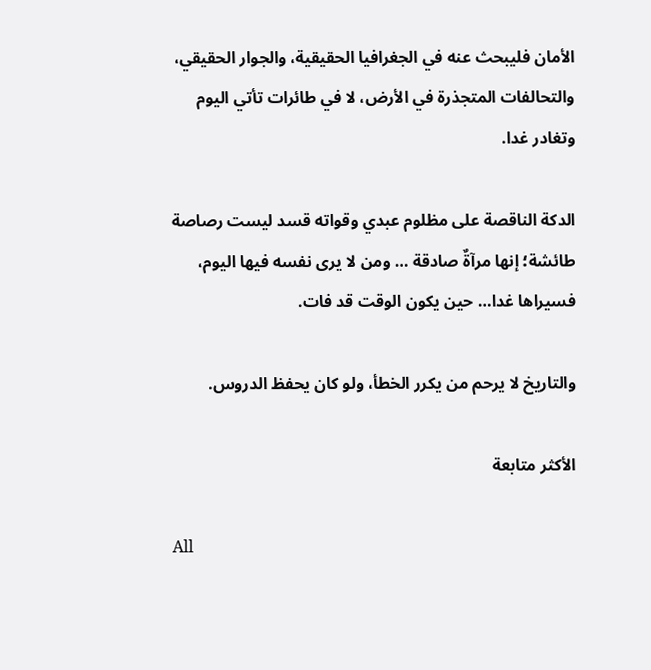الأمان فليبحث عنه في الجغرافيا الحقيقية، والجوار الحقيقي، والتحالفات المتجذرة في الأرض، لا في طائرات تأتي اليوم وتغادر غدا.

الدكة الناقصة على مظلوم عبدي وقواته قسد ليست رصاصة طائشة؛ إنها مرآةٌ صادقة … ومن لا يرى نفسه فيها اليوم، فسيراها غدا… حين يكون الوقت قد فات.

والتاريخ لا يرحم من يكرر الخطأ، ولو كان يحفظ الدروس.

الأكثر متابعة

All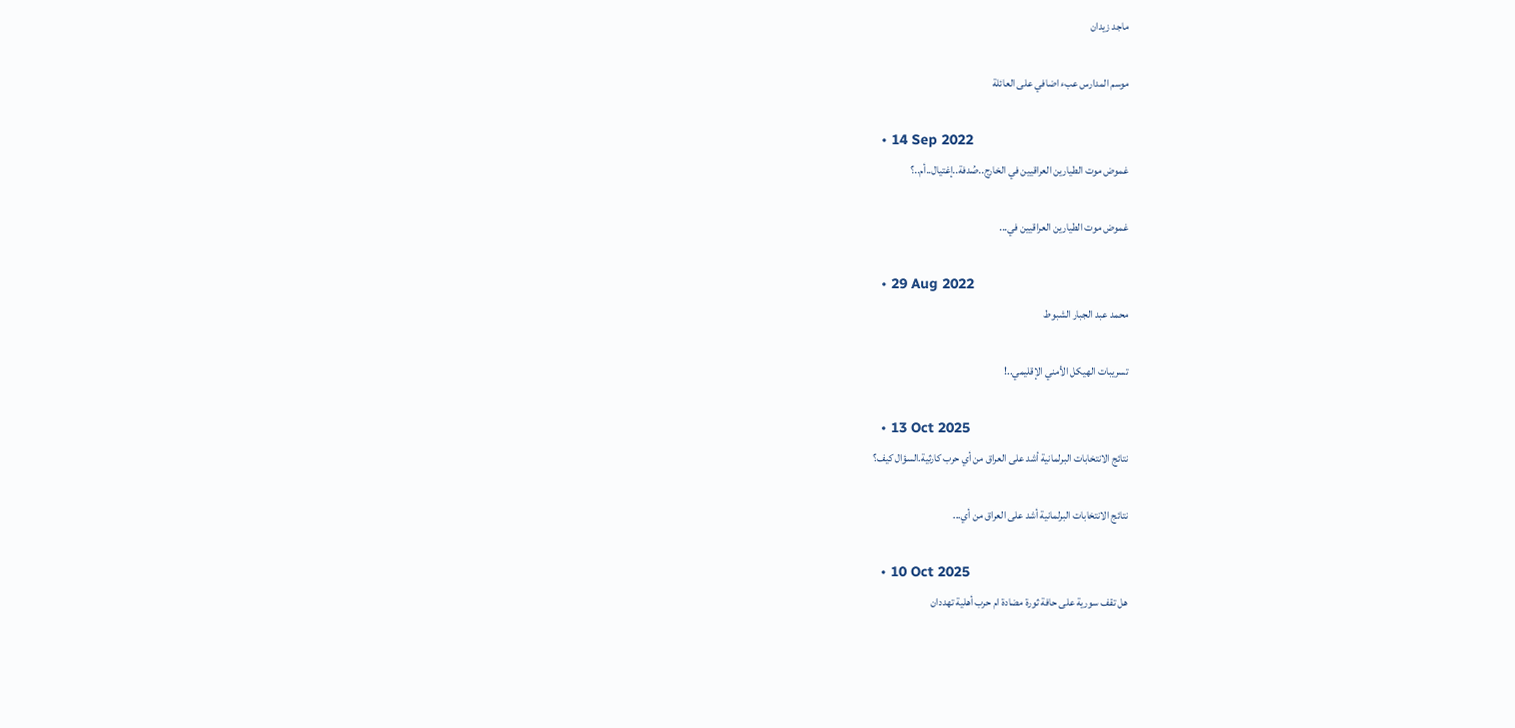ماجد زيدان

موسم المدارس عبء اضافي على العائلة

  • 14 Sep 2022
غموض موت الطيارين العراقيين في الخارج..صُدفة..إغتيال..أم..؟

غموض موت الطيارين العراقيين في...

  • 29 Aug 2022
محمد عبد الجبار الشبوط

تسريبات الهيكل الأمني الإقليمي..!

  • 13 Oct 2025
نتائج الانتخابات البرلمانية أشد على العراق من أي حرب كارثية.السؤال كيف؟

نتائج الانتخابات البرلمانية أشد على العراق من أي...

  • 10 Oct 2025
هل تقف سورية على حافة ثورة مضادة ام حرب أهلية تهددان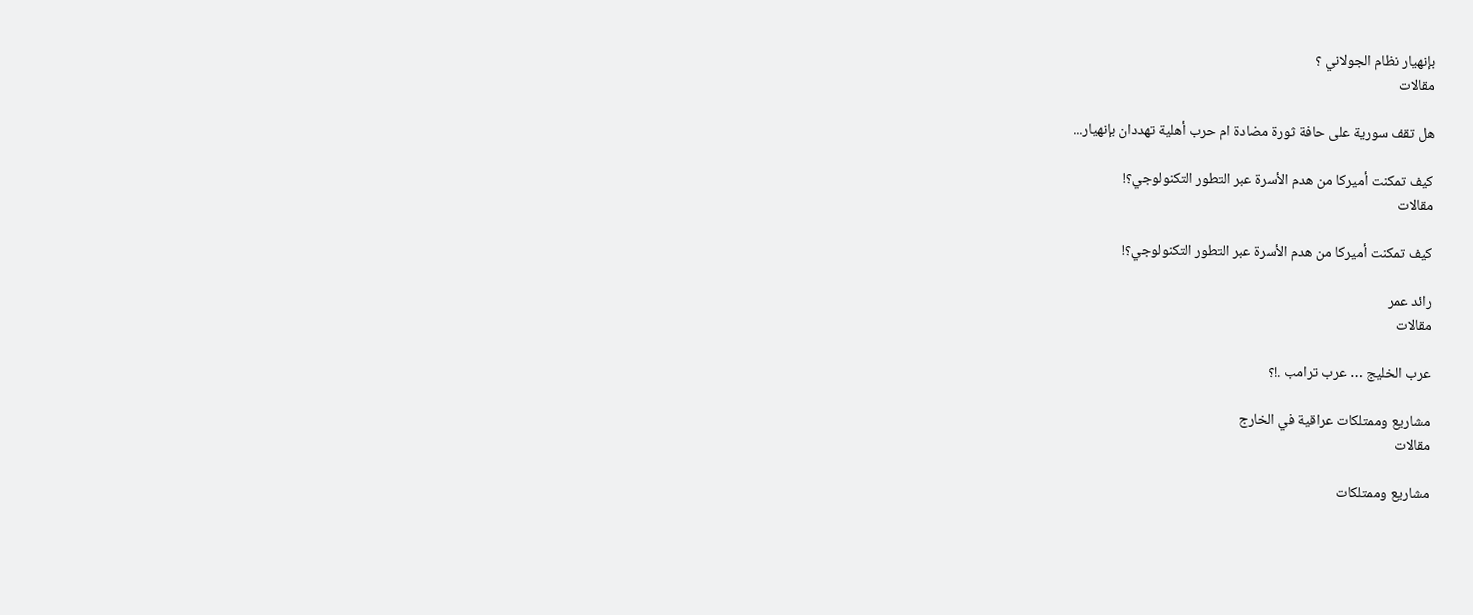بإنهيار نظام الجولاني ؟
مقالات

هل تقف سورية على حافة ثورة مضادة ام حرب أهلية تهددان بإنهيار...

كيف تمكنت أميركا من هدم الأسرة عبر التطور التكنولوجي؟!
مقالات

كيف تمكنت أميركا من هدم الأسرة عبر التطور التكنولوجي؟!

رائد عمر
مقالات

عرب الخليج … عرب ترامب .!؟

مشاريع وممتلكات عراقية في الخارج
مقالات

مشاريع وممتلكات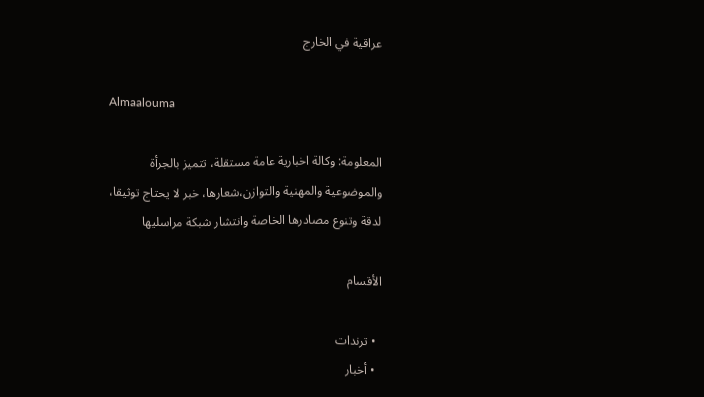عراقية في الخارج

Almaalouma

المعلومة: وكالة اخبارية عامة مستقلة، تتميز بالجرأة والموضوعية والمهنية والتوازن،شعارها، خبر لا يحتاج توثيقا، لدقة وتنوع مصادرها الخاصة وانتشار شبكة مراسليها

الأقسام

  • ترندات
  • أخبار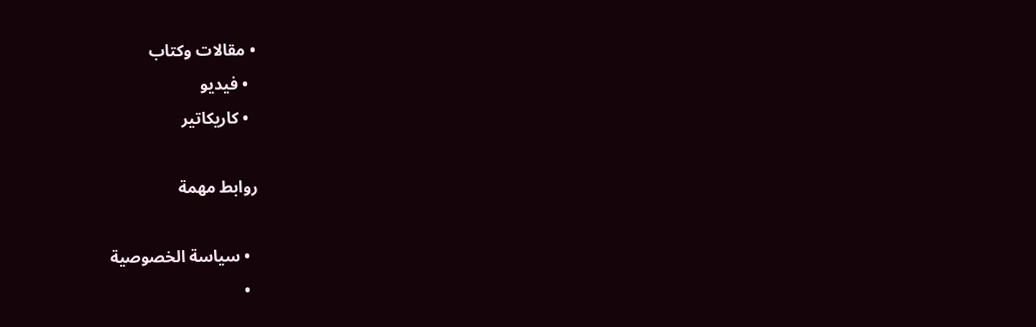• مقالات وكتاب
  • فيديو
  • كاريكاتير

روابط مهمة

  • سياسة الخصوصية
  •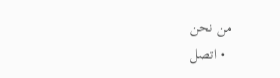من نحن
  • اتصل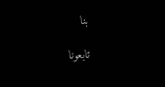بنا

تابعونا